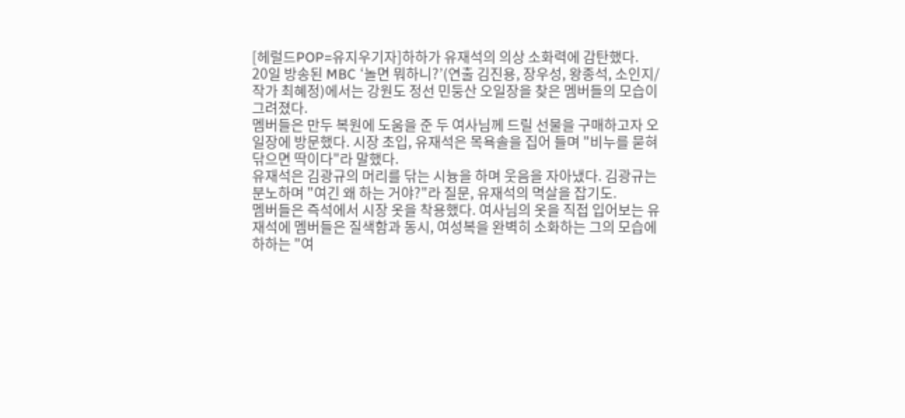[헤럴드POP=유지우기자]하하가 유재석의 의상 소화력에 감탄했다.
20일 방송된 MBC ‘놀면 뭐하니?’(연출 김진용, 장우성, 왕종석, 소인지/작가 최혜정)에서는 강원도 정선 민둥산 오일장을 찾은 멤버들의 모습이 그려졌다.
멤버들은 만두 복원에 도움을 준 두 여사님께 드릴 선물을 구매하고자 오일장에 방문했다. 시장 초입, 유재석은 목욕솔을 집어 들며 "비누를 묻혀 닦으면 딱이다"라 말했다.
유재석은 김광규의 머리를 닦는 시늉을 하며 웃음을 자아냈다. 김광규는 분노하며 "여긴 왜 하는 거야?"라 질문, 유재석의 멱살을 잡기도.
멤버들은 즉석에서 시장 옷을 착용했다. 여사님의 옷을 직접 입어보는 유재석에 멤버들은 질색함과 동시, 여성복을 완벽히 소화하는 그의 모습에 하하는 "여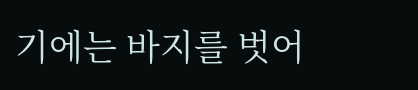기에는 바지를 벗어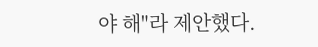야 해"라 제안했다.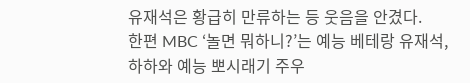유재석은 황급히 만류하는 등 웃음을 안겼다.
한편 MBC ‘놀면 뭐하니?’는 예능 베테랑 유재석, 하하와 예능 뽀시래기 주우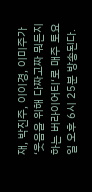재, 박진주, 이이경, 이미주가 ‘웃음을 위해 다짜고짜 뭐든지 하는 버라이어티‘로 매주 토요일 오후 6시 25분 방송된다.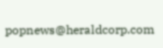popnews@heraldcorp.com